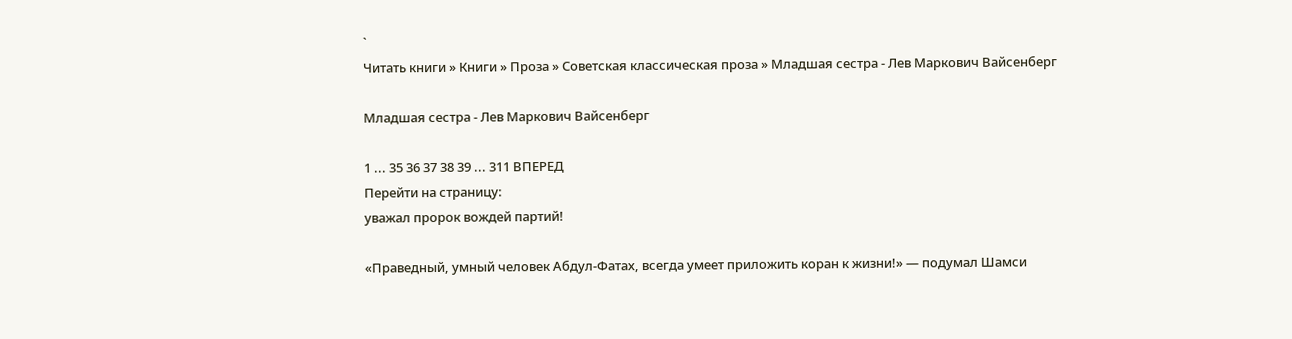`
Читать книги » Книги » Проза » Советская классическая проза » Младшая сестра - Лев Маркович Вайсенберг

Младшая сестра - Лев Маркович Вайсенберг

1 ... 35 36 37 38 39 ... 311 ВПЕРЕД
Перейти на страницу:
уважал пророк вождей партий!

«Праведный, умный человек Абдул-Фатах, всегда умеет приложить коран к жизни!» — подумал Шамси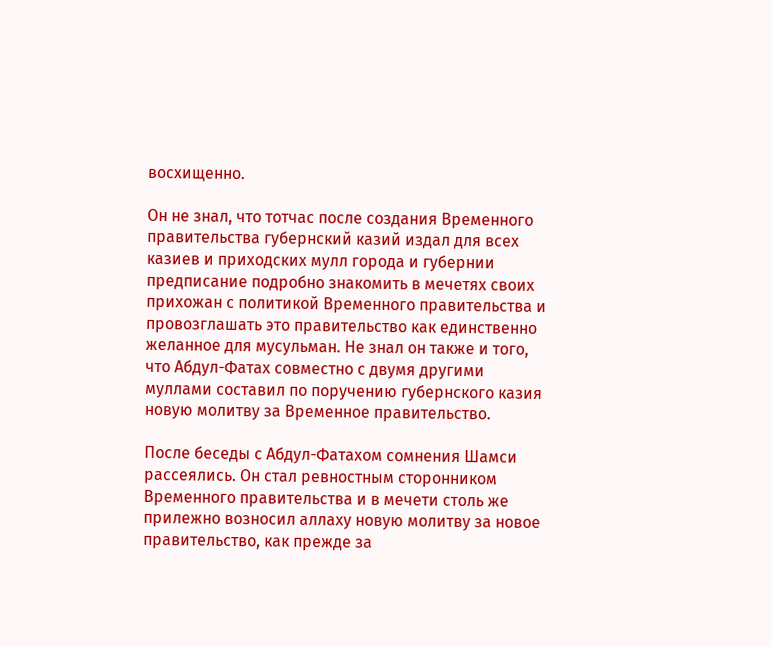восхищенно.

Он не знал, что тотчас после создания Временного правительства губернский казий издал для всех казиев и приходских мулл города и губернии предписание подробно знакомить в мечетях своих прихожан с политикой Временного правительства и провозглашать это правительство как единственно желанное для мусульман. Не знал он также и того, что Абдул-Фатах совместно с двумя другими муллами составил по поручению губернского казия новую молитву за Временное правительство.

После беседы с Абдул-Фатахом сомнения Шамси рассеялись. Он стал ревностным сторонником Временного правительства и в мечети столь же прилежно возносил аллаху новую молитву за новое правительство, как прежде за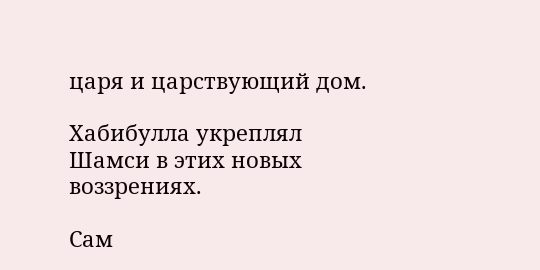царя и царствующий дом.

Хабибулла укреплял Шамси в этих новых воззрениях.

Сам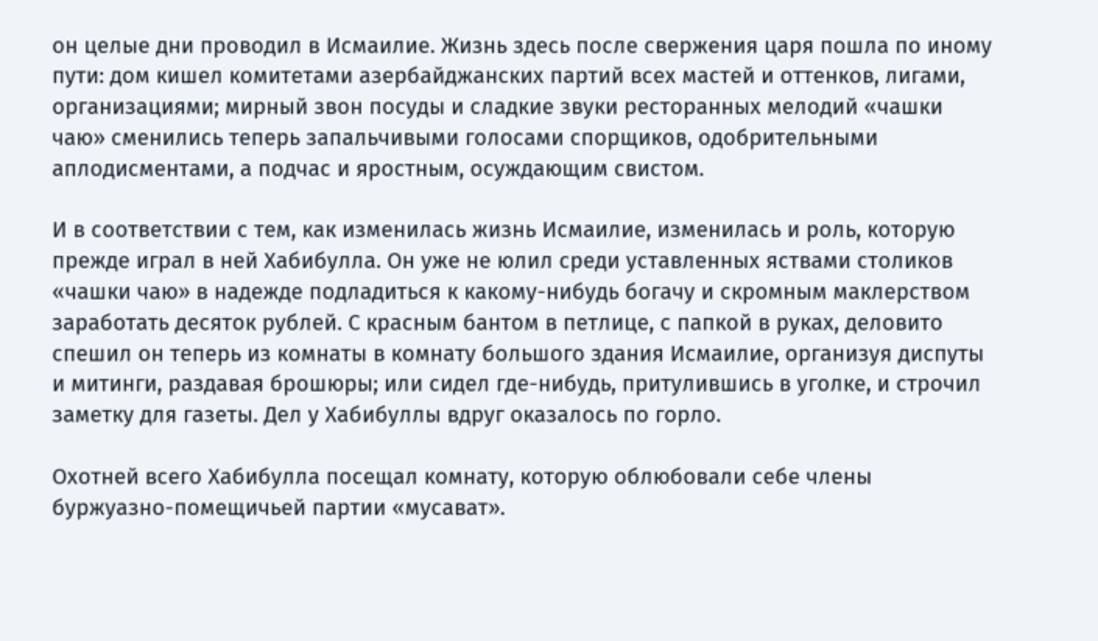он целые дни проводил в Исмаилие. Жизнь здесь после свержения царя пошла по иному пути: дом кишел комитетами азербайджанских партий всех мастей и оттенков, лигами, организациями; мирный звон посуды и сладкие звуки ресторанных мелодий «чашки чаю» сменились теперь запальчивыми голосами спорщиков, одобрительными аплодисментами, а подчас и яростным, осуждающим свистом.

И в соответствии с тем, как изменилась жизнь Исмаилие, изменилась и роль, которую прежде играл в ней Хабибулла. Он уже не юлил среди уставленных яствами столиков «чашки чаю» в надежде подладиться к какому-нибудь богачу и скромным маклерством заработать десяток рублей. С красным бантом в петлице, с папкой в руках, деловито спешил он теперь из комнаты в комнату большого здания Исмаилие, организуя диспуты и митинги, раздавая брошюры; или сидел где-нибудь, притулившись в уголке, и строчил заметку для газеты. Дел у Хабибуллы вдруг оказалось по горло.

Охотней всего Хабибулла посещал комнату, которую облюбовали себе члены буржуазно-помещичьей партии «мусават».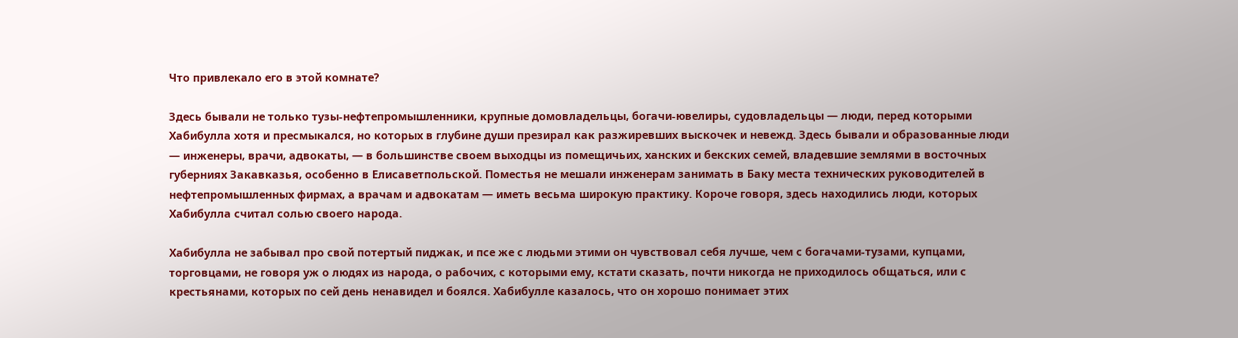Что привлекало его в этой комнате?

Здесь бывали не только тузы-нефтепромышленники, крупные домовладельцы, богачи-ювелиры, судовладельцы — люди, перед которыми Хабибулла хотя и пресмыкался, но которых в глубине души презирал как разжиревших выскочек и невежд. Здесь бывали и образованные люди — инженеры, врачи, адвокаты, — в большинстве своем выходцы из помещичьих, ханских и бекских семей, владевшие землями в восточных губерниях Закавказья, особенно в Елисаветпольской. Поместья не мешали инженерам занимать в Баку места технических руководителей в нефтепромышленных фирмах, а врачам и адвокатам — иметь весьма широкую практику. Короче говоря, здесь находились люди, которых Хабибулла считал солью своего народа.

Хабибулла не забывал про свой потертый пиджак, и псе же с людьми этими он чувствовал себя лучше, чем с богачами-тузами, купцами, торговцами, не говоря уж о людях из народа, о рабочих, с которыми ему, кстати сказать, почти никогда не приходилось общаться, или с крестьянами, которых по сей день ненавидел и боялся. Хабибулле казалось, что он хорошо понимает этих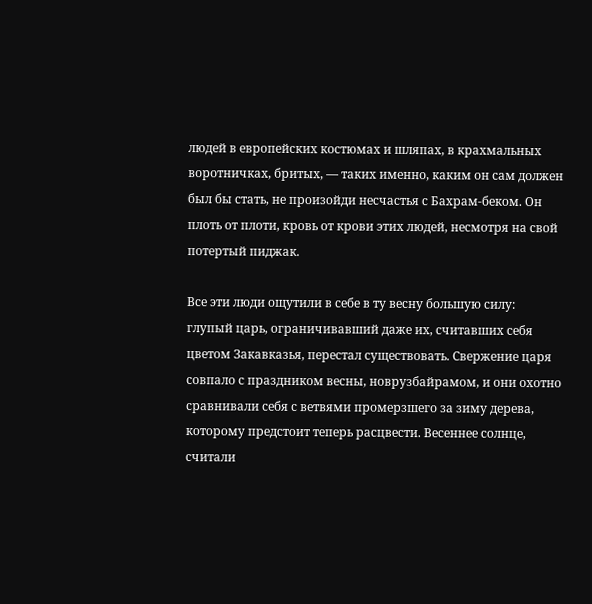людей в европейских костюмах и шляпах, в крахмальных воротничках, бритых, — таких именно, каким он сам должен был бы стать, не произойди несчастья с Бахрам-беком. Он плоть от плоти, кровь от крови этих людей, несмотря на свой потертый пиджак.

Все эти люди ощутили в себе в ту весну большую силу: глупый царь, ограничивавший даже их, считавших себя цветом Закавказья, перестал существовать. Свержение царя совпало с праздником весны, новрузбайрамом, и они охотно сравнивали себя с ветвями промерзшего за зиму дерева, которому предстоит теперь расцвести. Весеннее солнце, считали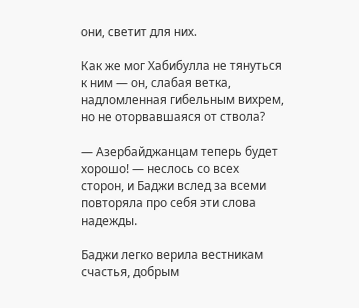они, светит для них.

Как же мог Хабибулла не тянуться к ним — он, слабая ветка, надломленная гибельным вихрем, но не оторвавшаяся от ствола?

— Азербайджанцам теперь будет хорошо! — неслось со всех сторон, и Баджи вслед за всеми повторяла про себя эти слова надежды.

Баджи легко верила вестникам счастья, добрым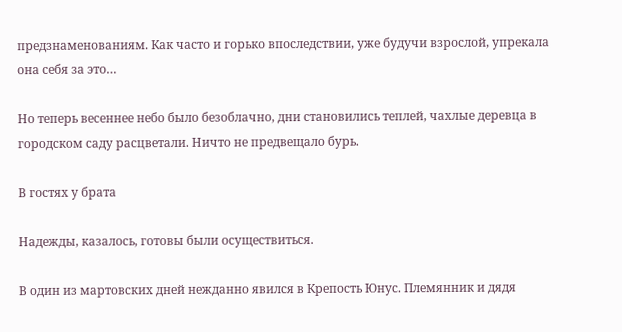предзнаменованиям. Как часто и горько впоследствии, уже будучи взрослой, упрекала она себя за это…

Но теперь весеннее небо было безоблачно, дни становились теплей, чахлые деревца в городском саду расцветали. Ничто не предвещало бурь.

В гостях у брата

Надежды, казалось, готовы были осуществиться.

В один из мартовских дней нежданно явился в Крепость Юнус. Племянник и дядя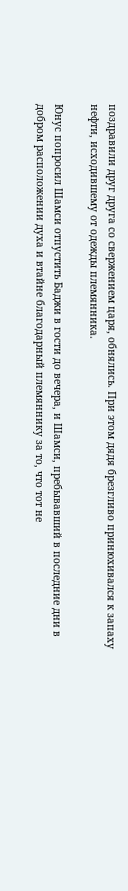поздравили друг друга со свержением царя, обнялись. При этом дядя брезгливо принюхивался к запаху нефти, исходившему от одежды племянника.

Юнус попросил Шамси отпустить Баджи в гости до вечера, и Шамси, пребывавший в последние дни в добром расположении духа и втайне благодарный племяннику за то, что тот не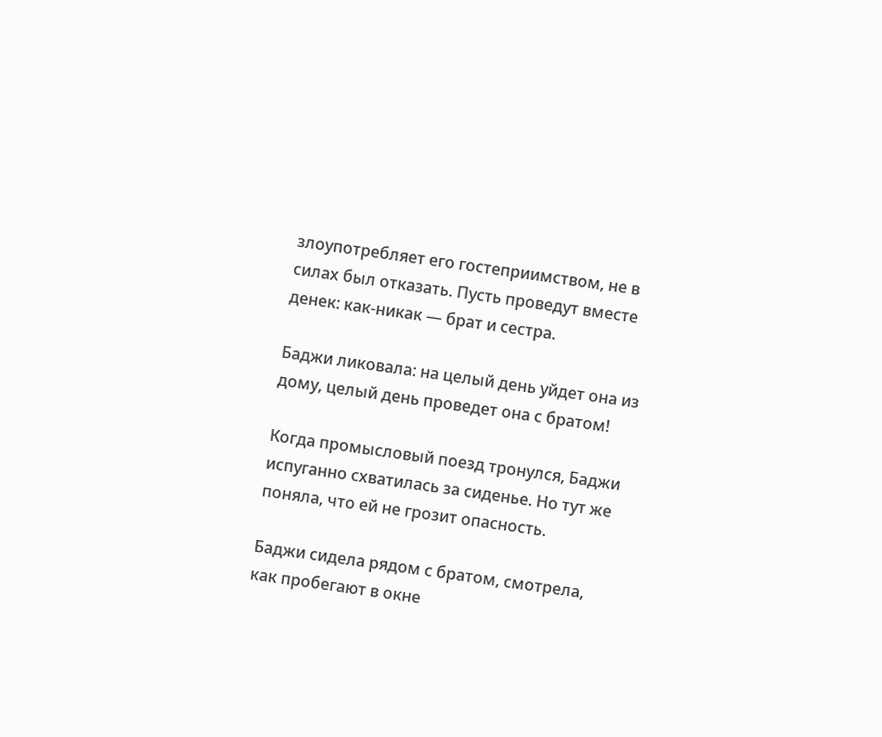злоупотребляет его гостеприимством, не в силах был отказать. Пусть проведут вместе денек: как-никак — брат и сестра.

Баджи ликовала: на целый день уйдет она из дому, целый день проведет она с братом!

Когда промысловый поезд тронулся, Баджи испуганно схватилась за сиденье. Но тут же поняла, что ей не грозит опасность.

Баджи сидела рядом с братом, смотрела, как пробегают в окне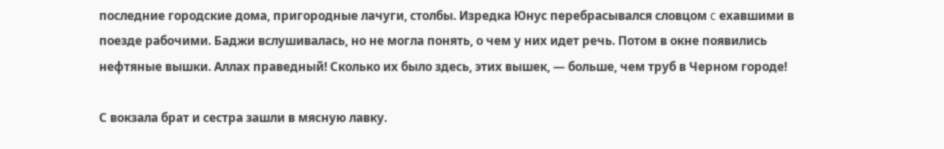последние городские дома, пригородные лачуги, столбы. Изредка Юнус перебрасывался словцом c ехавшими в поезде рабочими. Баджи вслушивалась, но не могла понять, о чем у них идет речь. Потом в окне появились нефтяные вышки. Аллах праведный! Сколько их было здесь, этих вышек, — больше, чем труб в Черном городе!

С вокзала брат и сестра зашли в мясную лавку.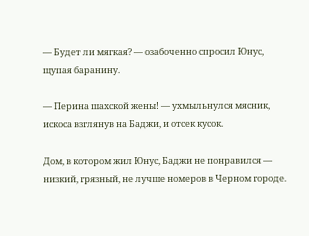— Будет ли мягкая? — озабоченно спросил Юнус, щупая баранину.

— Перина шахской жены! — ухмыльнулся мясник, искоса взглянув на Баджи, и отсек кусок.

Дом, в котором жил Юнус, Баджи не понравился — низкий, грязный, не лучше номеров в Черном городе.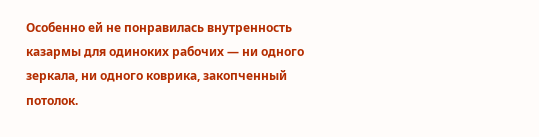Особенно ей не понравилась внутренность казармы для одиноких рабочих — ни одного зеркала, ни одного коврика, закопченный потолок.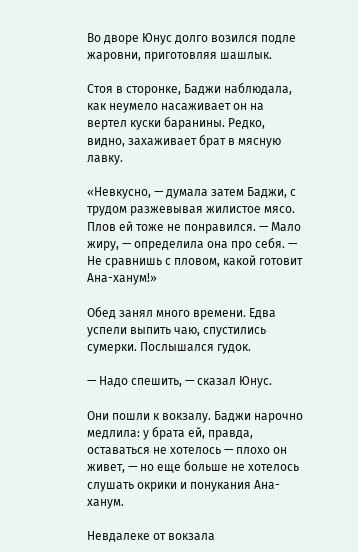Во дворе Юнус долго возился подле жаровни, приготовляя шашлык.

Стоя в сторонке, Баджи наблюдала, как неумело насаживает он на вертел куски баранины. Редко, видно, захаживает брат в мясную лавку.

«Невкусно, — думала затем Баджи, с трудом разжевывая жилистое мясо. Плов ей тоже не понравился. — Мало жиру, — определила она про себя. — Не сравнишь с пловом, какой готовит Ана-ханум!»

Обед занял много времени. Едва успели выпить чаю, спустились сумерки. Послышался гудок.

— Надо спешить, — сказал Юнус.

Они пошли к вокзалу. Баджи нарочно медлила: у брата ей, правда, оставаться не хотелось — плохо он живет, — но еще больше не хотелось слушать окрики и понукания Ана-ханум.

Невдалеке от вокзала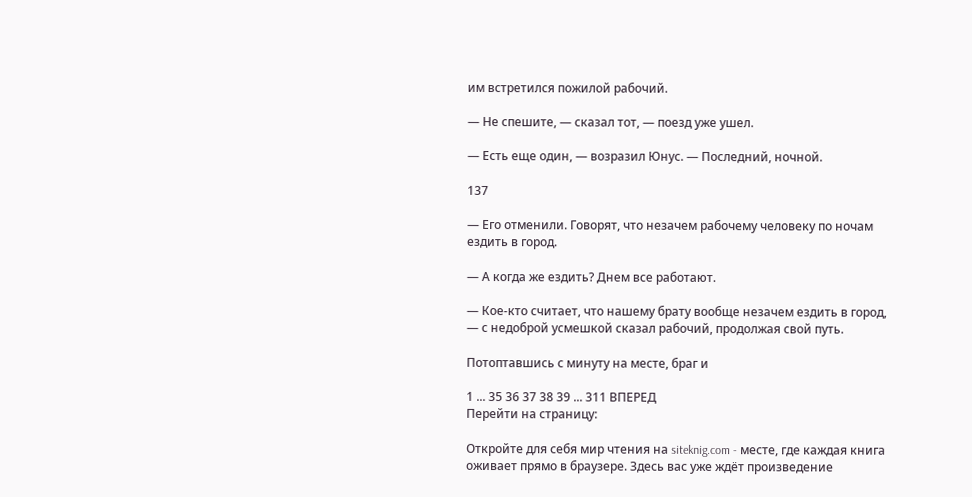им встретился пожилой рабочий.

— Не спешите, — сказал тот, — поезд уже ушел.

— Есть еще один, — возразил Юнус. — Последний, ночной.

137

— Его отменили. Говорят, что незачем рабочему человеку по ночам ездить в город.

— А когда же ездить? Днем все работают.

— Кое-кто считает, что нашему брату вообще незачем ездить в город, — с недоброй усмешкой сказал рабочий, продолжая свой путь.

Потоптавшись с минуту на месте, браг и

1 ... 35 36 37 38 39 ... 311 ВПЕРЕД
Перейти на страницу:

Откройте для себя мир чтения на siteknig.com - месте, где каждая книга оживает прямо в браузере. Здесь вас уже ждёт произведение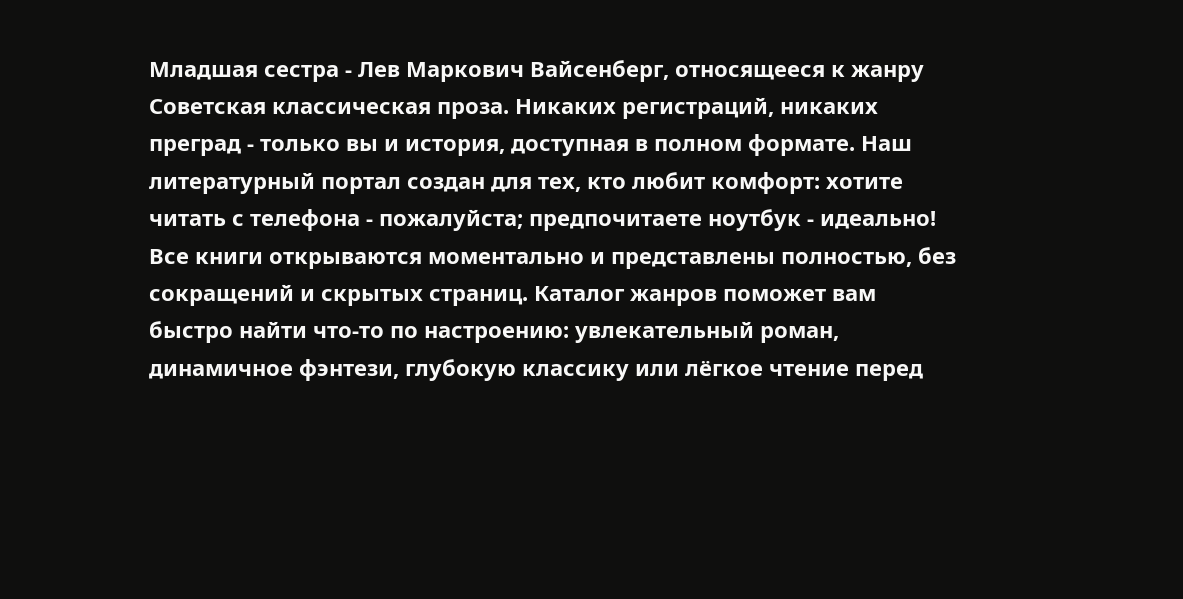Младшая сестра - Лев Маркович Вайсенберг, относящееся к жанру Советская классическая проза. Никаких регистраций, никаких преград - только вы и история, доступная в полном формате. Наш литературный портал создан для тех, кто любит комфорт: хотите читать с телефона - пожалуйста; предпочитаете ноутбук - идеально! Все книги открываются моментально и представлены полностью, без сокращений и скрытых страниц. Каталог жанров поможет вам быстро найти что-то по настроению: увлекательный роман, динамичное фэнтези, глубокую классику или лёгкое чтение перед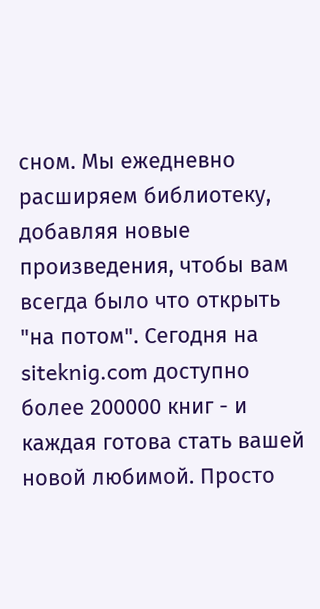сном. Мы ежедневно расширяем библиотеку, добавляя новые произведения, чтобы вам всегда было что открыть "на потом". Сегодня на siteknig.com доступно более 200000 книг - и каждая готова стать вашей новой любимой. Просто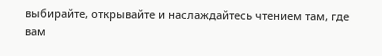выбирайте, открывайте и наслаждайтесь чтением там, где вам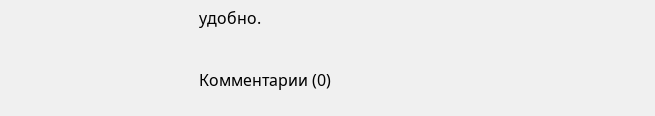удобно.

Комментарии (0)